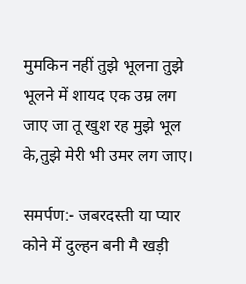मुमकिन नहीं तुझे भूलना तुझे भूलने में शायद एक उम्र लग जाए जा तू खुश रह मुझे भूल के,तुझे मेरी भी उमर लग जाए।

समर्पण:- जबरदस्ती या प्यार कोने में दुल्हन बनी मै खड़ी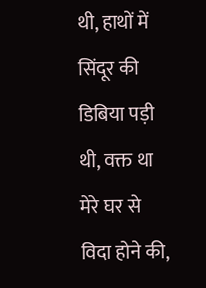थी, हाथों में सिंदूर की डिबिया पड़ी थी, वक्त था मेरे घर से विदा होने की,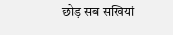छोड़ सब सखियां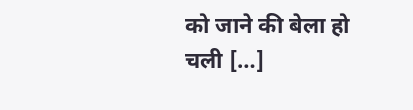को जाने की बेला हो चली […]